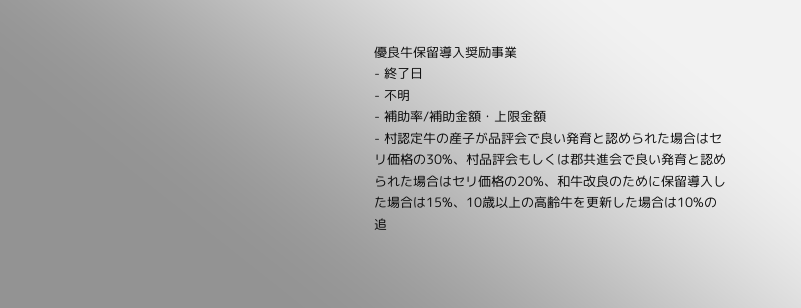優良牛保留導入奨励事業
- 終了日
- 不明
- 補助率/補助金額・上限金額
- 村認定牛の産子が品評会で良い発育と認められた場合はセリ価格の30%、村品評会もしくは郡共進会で良い発育と認められた場合はセリ価格の20%、和牛改良のために保留導入した場合は15%、10歳以上の高齢牛を更新した場合は10%の追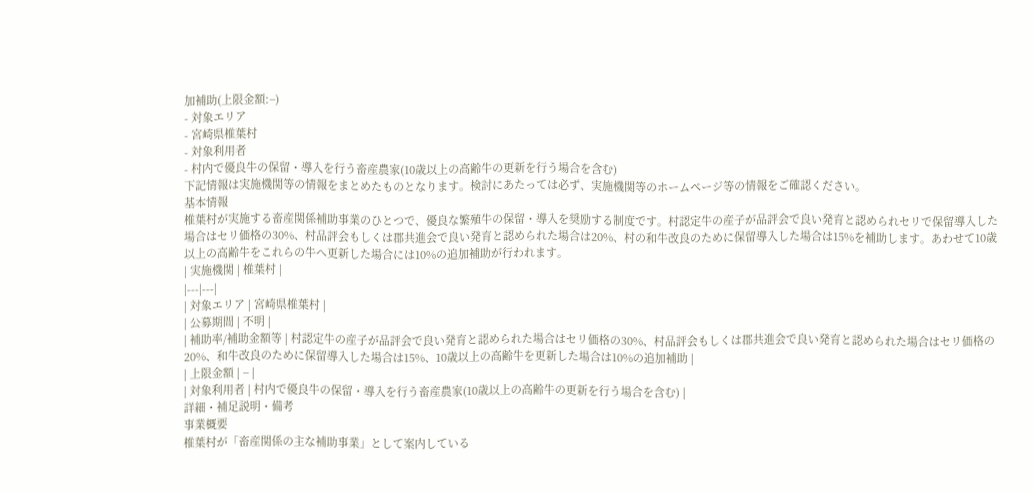加補助(上限金額:−)
- 対象エリア
- 宮崎県椎葉村
- 対象利用者
- 村内で優良牛の保留・導入を行う畜産農家(10歳以上の高齢牛の更新を行う場合を含む)
下記情報は実施機関等の情報をまとめたものとなります。検討にあたっては必ず、実施機関等のホームページ等の情報をご確認ください。
基本情報
椎葉村が実施する畜産関係補助事業のひとつで、優良な繁殖牛の保留・導入を奨励する制度です。村認定牛の産子が品評会で良い発育と認められセリで保留導入した場合はセリ価格の30%、村品評会もしくは郡共進会で良い発育と認められた場合は20%、村の和牛改良のために保留導入した場合は15%を補助します。あわせて10歳以上の高齢牛をこれらの牛へ更新した場合には10%の追加補助が行われます。
| 実施機関 | 椎葉村 |
|---|---|
| 対象エリア | 宮崎県椎葉村 |
| 公募期間 | 不明 |
| 補助率/補助金額等 | 村認定牛の産子が品評会で良い発育と認められた場合はセリ価格の30%、村品評会もしくは郡共進会で良い発育と認められた場合はセリ価格の20%、和牛改良のために保留導入した場合は15%、10歳以上の高齢牛を更新した場合は10%の追加補助 |
| 上限金額 | − |
| 対象利用者 | 村内で優良牛の保留・導入を行う畜産農家(10歳以上の高齢牛の更新を行う場合を含む) |
詳細・補足説明・備考
事業概要
椎葉村が「畜産関係の主な補助事業」として案内している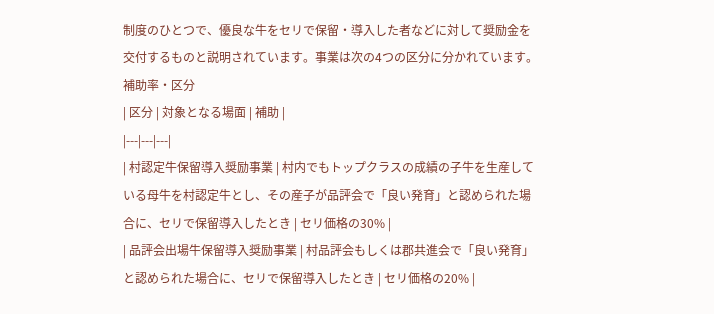制度のひとつで、優良な牛をセリで保留・導入した者などに対して奨励金を交付するものと説明されています。事業は次の4つの区分に分かれています。
補助率・区分
| 区分 | 対象となる場面 | 補助 |
|---|---|---|
| 村認定牛保留導入奨励事業 | 村内でもトップクラスの成績の子牛を生産している母牛を村認定牛とし、その産子が品評会で「良い発育」と認められた場合に、セリで保留導入したとき | セリ価格の30% |
| 品評会出場牛保留導入奨励事業 | 村品評会もしくは郡共進会で「良い発育」と認められた場合に、セリで保留導入したとき | セリ価格の20% |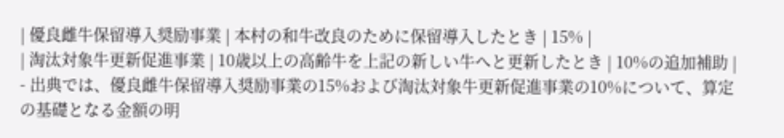| 優良雌牛保留導入奨励事業 | 本村の和牛改良のために保留導入したとき | 15% |
| 淘汰対象牛更新促進事業 | 10歳以上の高齢牛を上記の新しい牛へと更新したとき | 10%の追加補助 |
- 出典では、優良雌牛保留導入奨励事業の15%および淘汰対象牛更新促進事業の10%について、算定の基礎となる金額の明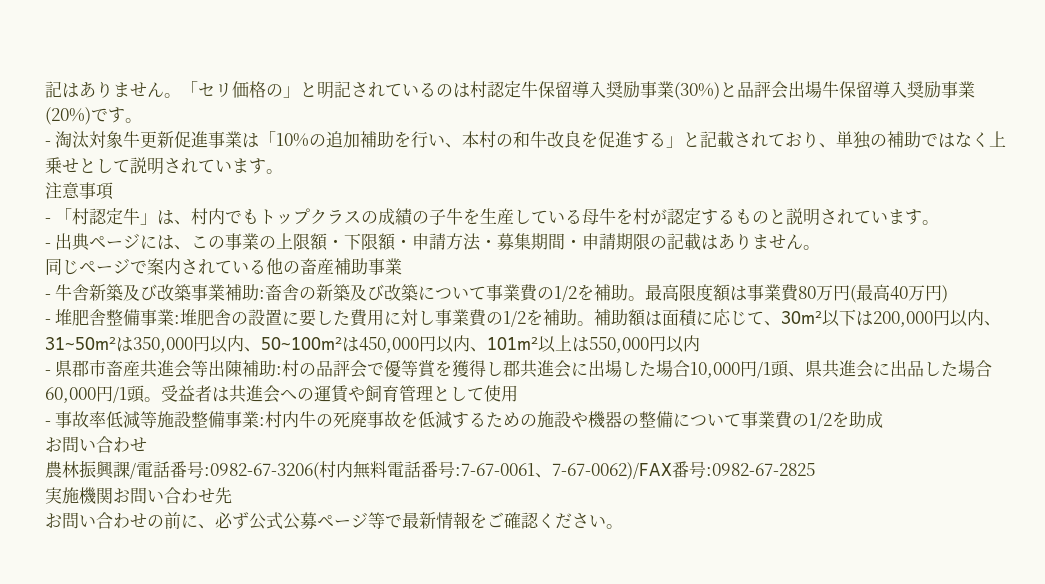記はありません。「セリ価格の」と明記されているのは村認定牛保留導入奨励事業(30%)と品評会出場牛保留導入奨励事業(20%)です。
- 淘汰対象牛更新促進事業は「10%の追加補助を行い、本村の和牛改良を促進する」と記載されており、単独の補助ではなく上乗せとして説明されています。
注意事項
- 「村認定牛」は、村内でもトップクラスの成績の子牛を生産している母牛を村が認定するものと説明されています。
- 出典ページには、この事業の上限額・下限額・申請方法・募集期間・申請期限の記載はありません。
同じページで案内されている他の畜産補助事業
- 牛舎新築及び改築事業補助:畜舎の新築及び改築について事業費の1/2を補助。最高限度額は事業費80万円(最高40万円)
- 堆肥舎整備事業:堆肥舎の設置に要した費用に対し事業費の1/2を補助。補助額は面積に応じて、30m²以下は200,000円以内、31~50m²は350,000円以内、50~100m²は450,000円以内、101m²以上は550,000円以内
- 県郡市畜産共進会等出陳補助:村の品評会で優等賞を獲得し郡共進会に出場した場合10,000円/1頭、県共進会に出品した場合60,000円/1頭。受益者は共進会への運賃や飼育管理として使用
- 事故率低減等施設整備事業:村内牛の死廃事故を低減するための施設や機器の整備について事業費の1/2を助成
お問い合わせ
農林振興課/電話番号:0982-67-3206(村内無料電話番号:7-67-0061、7-67-0062)/FAX番号:0982-67-2825
実施機関お問い合わせ先
お問い合わせの前に、必ず公式公募ページ等で最新情報をご確認ください。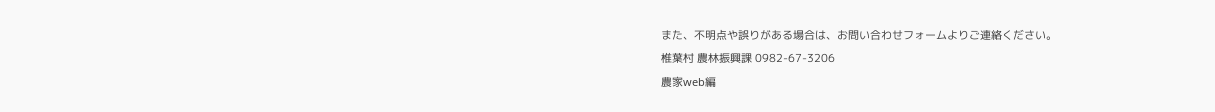また、不明点や誤りがある場合は、お問い合わせフォームよりご連絡ください。
椎葉村 農林振興課 0982-67-3206
農家web編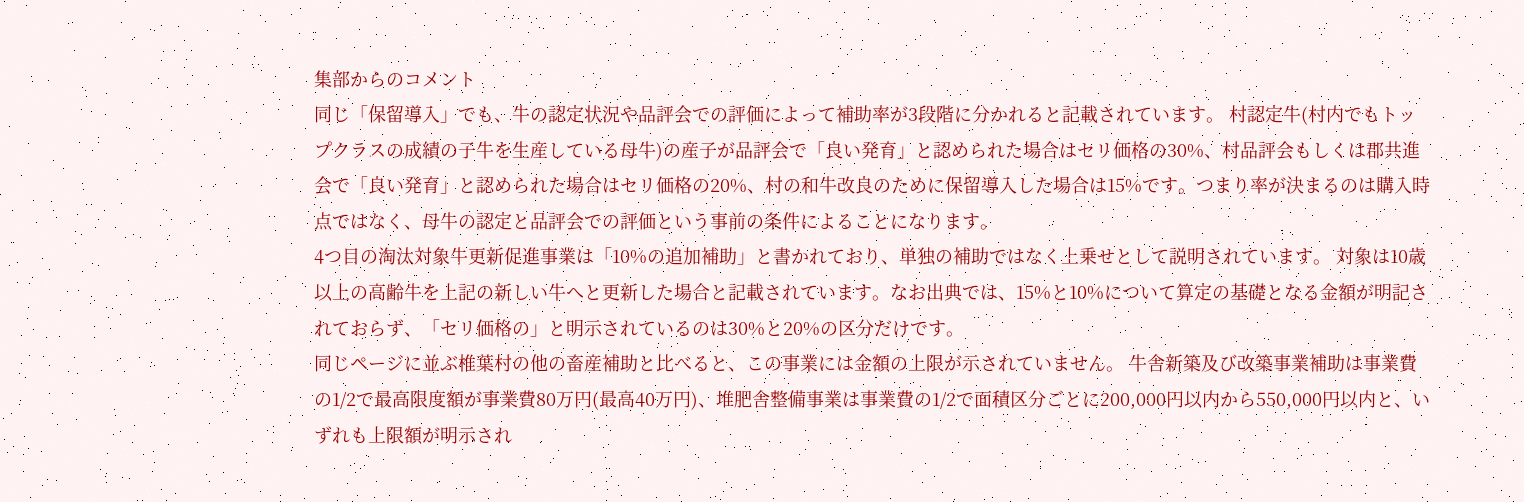集部からのコメント
同じ「保留導入」でも、牛の認定状況や品評会での評価によって補助率が3段階に分かれると記載されています。 村認定牛(村内でもトップクラスの成績の子牛を生産している母牛)の産子が品評会で「良い発育」と認められた場合はセリ価格の30%、村品評会もしくは郡共進会で「良い発育」と認められた場合はセリ価格の20%、村の和牛改良のために保留導入した場合は15%です。つまり率が決まるのは購入時点ではなく、母牛の認定と品評会での評価という事前の条件によることになります。
4つ目の淘汰対象牛更新促進事業は「10%の追加補助」と書かれており、単独の補助ではなく上乗せとして説明されています。 対象は10歳以上の高齢牛を上記の新しい牛へと更新した場合と記載されています。なお出典では、15%と10%について算定の基礎となる金額が明記されておらず、「セリ価格の」と明示されているのは30%と20%の区分だけです。
同じページに並ぶ椎葉村の他の畜産補助と比べると、この事業には金額の上限が示されていません。 牛舎新築及び改築事業補助は事業費の1/2で最高限度額が事業費80万円(最高40万円)、堆肥舎整備事業は事業費の1/2で面積区分ごとに200,000円以内から550,000円以内と、いずれも上限額が明示され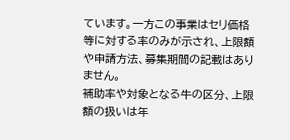ています。一方この事業はセリ価格等に対する率のみが示され、上限額や申請方法、募集期間の記載はありません。
補助率や対象となる牛の区分、上限額の扱いは年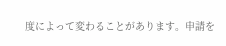度によって変わることがあります。申請を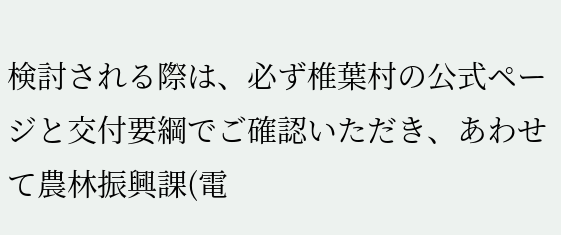検討される際は、必ず椎葉村の公式ページと交付要綱でご確認いただき、あわせて農林振興課(電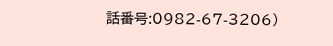話番号:0982-67-3206)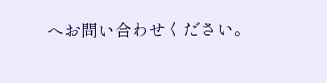へお問い合わせください。